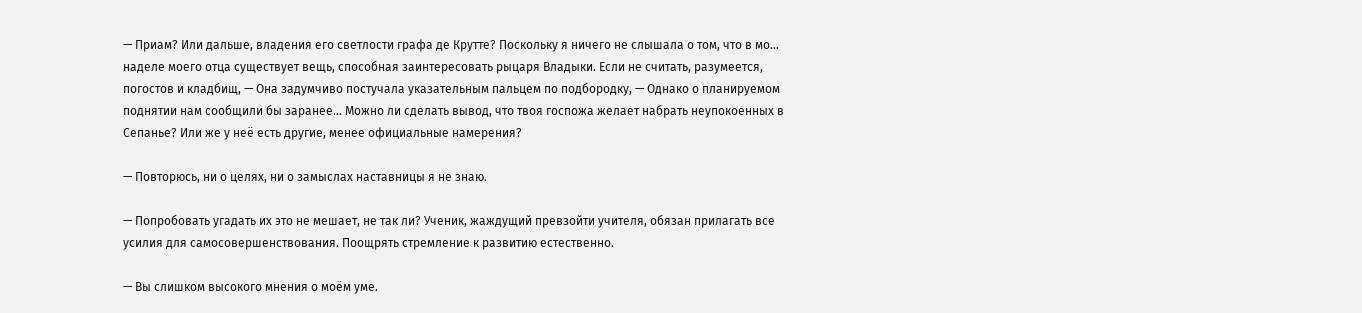— Приам? Или дальше, владения его светлости графа де Крутте? Поскольку я ничего не слышала о том, что в мо… наделе моего отца существует вещь, способная заинтересовать рыцаря Владыки. Если не считать, разумеется, погостов и кладбищ, — Она задумчиво постучала указательным пальцем по подбородку, — Однако о планируемом поднятии нам сообщили бы заранее… Можно ли сделать вывод, что твоя госпожа желает набрать неупокоенных в Сепанье? Или же у неё есть другие, менее официальные намерения?

— Повторюсь, ни о целях, ни о замыслах наставницы я не знаю.

— Попробовать угадать их это не мешает, не так ли? Ученик, жаждущий превзойти учителя, обязан прилагать все усилия для самосовершенствования. Поощрять стремление к развитию естественно.

— Вы слишком высокого мнения о моём уме.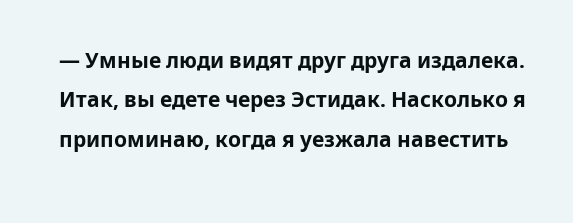— Умные люди видят друг друга издалека. Итак, вы едете через Эстидак. Насколько я припоминаю, когда я уезжала навестить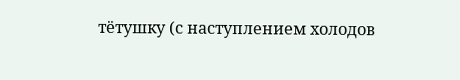тётушку (с наступлением холодов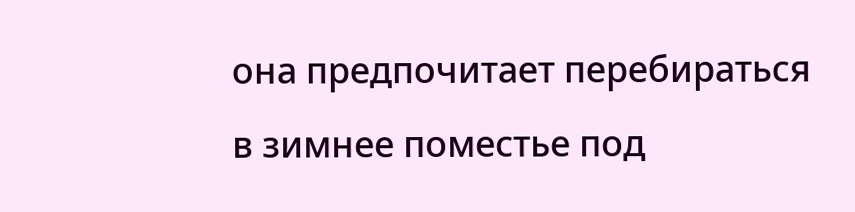она предпочитает перебираться в зимнее поместье под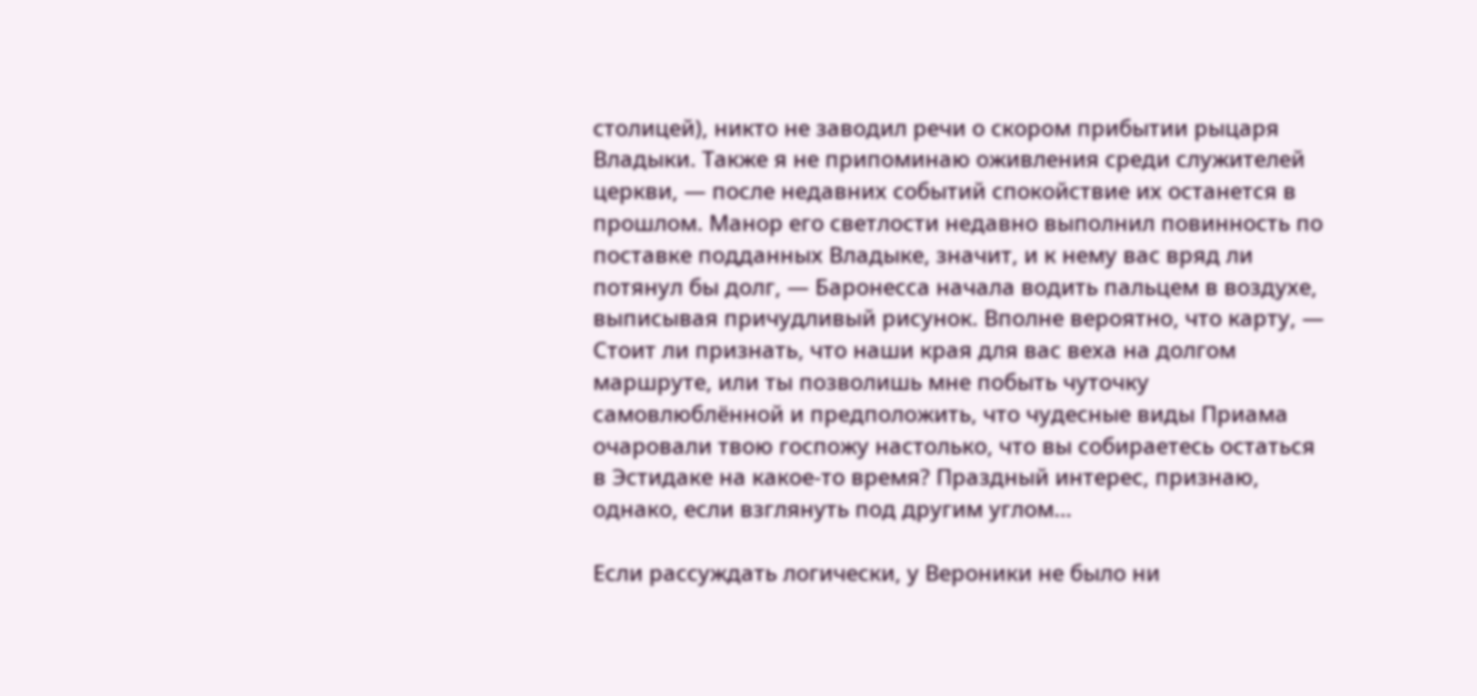столицей), никто не заводил речи о скором прибытии рыцаря Владыки. Также я не припоминаю оживления среди служителей церкви, — после недавних событий спокойствие их останется в прошлом. Манор его светлости недавно выполнил повинность по поставке подданных Владыке, значит, и к нему вас вряд ли потянул бы долг, — Баронесса начала водить пальцем в воздухе, выписывая причудливый рисунок. Вполне вероятно, что карту, — Стоит ли признать, что наши края для вас веха на долгом маршруте, или ты позволишь мне побыть чуточку самовлюблённой и предположить, что чудесные виды Приама очаровали твою госпожу настолько, что вы собираетесь остаться в Эстидаке на какое-то время? Праздный интерес, признаю, однако, если взглянуть под другим углом…

Если рассуждать логически, у Вероники не было ни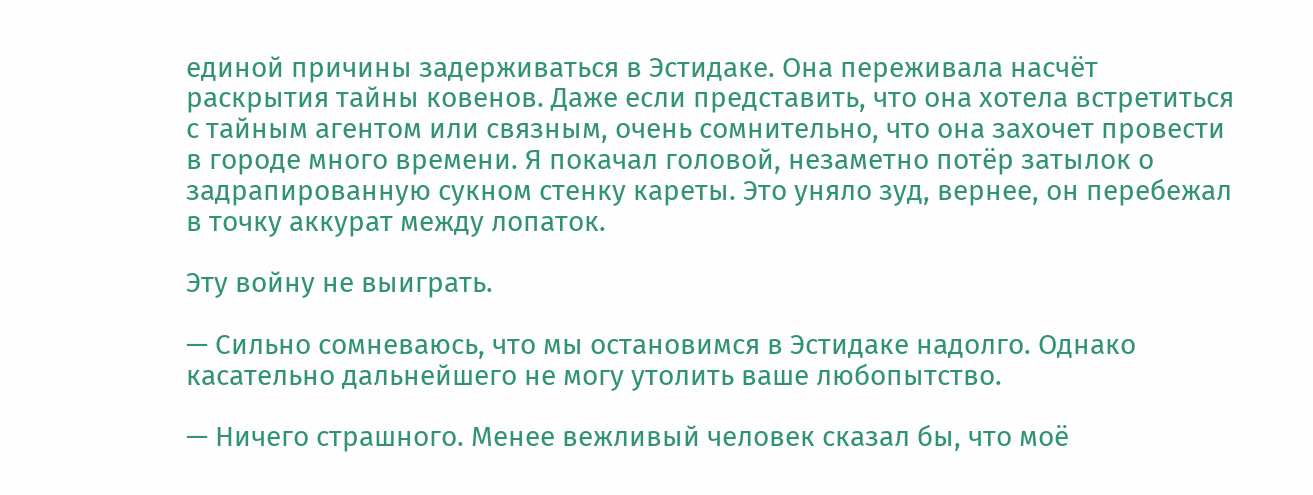единой причины задерживаться в Эстидаке. Она переживала насчёт раскрытия тайны ковенов. Даже если представить, что она хотела встретиться с тайным агентом или связным, очень сомнительно, что она захочет провести в городе много времени. Я покачал головой, незаметно потёр затылок о задрапированную сукном стенку кареты. Это уняло зуд, вернее, он перебежал в точку аккурат между лопаток.

Эту войну не выиграть.

— Сильно сомневаюсь, что мы остановимся в Эстидаке надолго. Однако касательно дальнейшего не могу утолить ваше любопытство.

— Ничего страшного. Менее вежливый человек сказал бы, что моё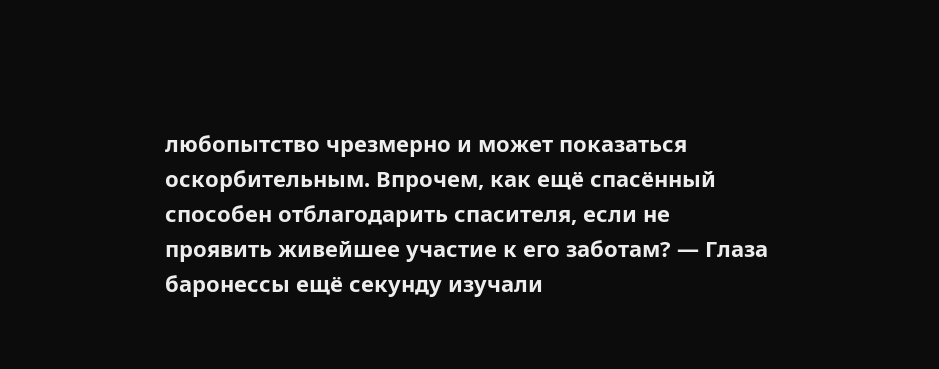любопытство чрезмерно и может показаться оскорбительным. Впрочем, как ещё спасённый способен отблагодарить спасителя, если не проявить живейшее участие к его заботам? — Глаза баронессы ещё секунду изучали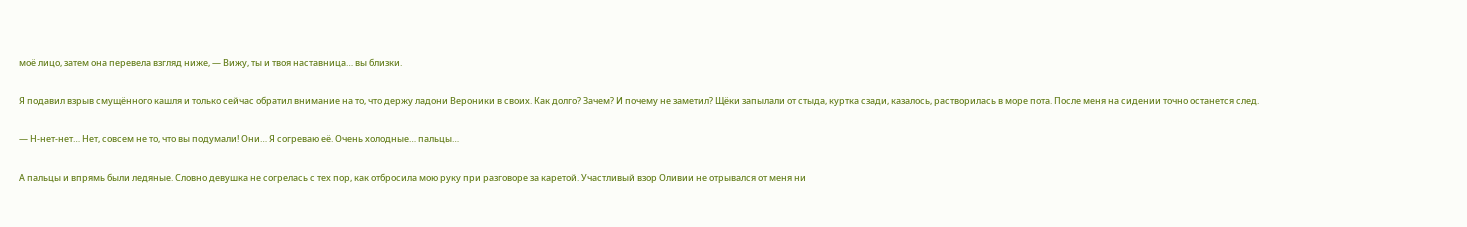моё лицо, затем она перевела взгляд ниже, — Вижу, ты и твоя наставница… вы близки.

Я подавил взрыв смущённого кашля и только сейчас обратил внимание на то, что держу ладони Вероники в своих. Как долго? Зачем? И почему не заметил? Щёки запылали от стыда, куртка сзади, казалось, растворилась в море пота. После меня на сидении точно останется след.

— Н-нет-нет… Нет, совсем не то, что вы подумали! Они… Я согреваю её. Очень холодные… пальцы…

А пальцы и впрямь были ледяные. Словно девушка не согрелась с тех пор, как отбросила мою руку при разговоре за каретой. Участливый взор Оливии не отрывался от меня ни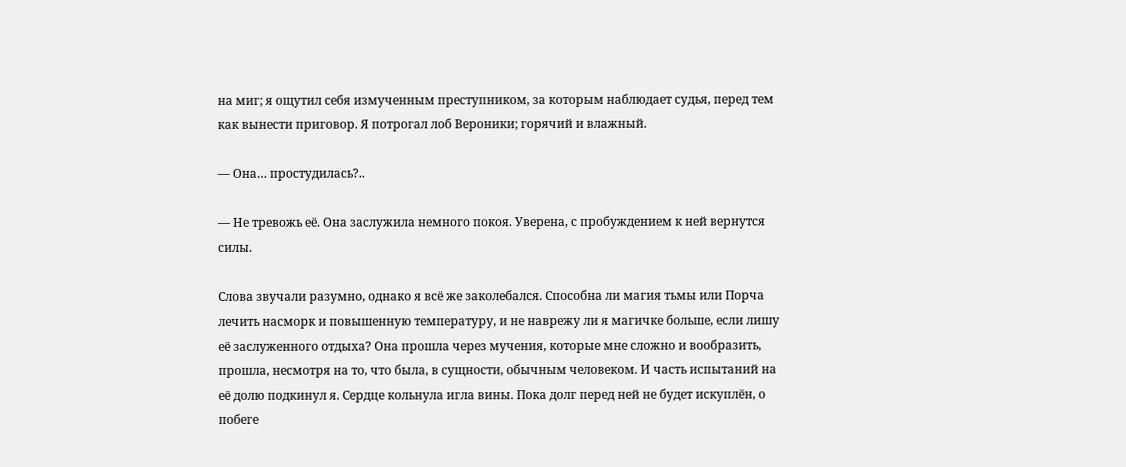на миг; я ощутил себя измученным преступником, за которым наблюдает судья, перед тем как вынести приговор. Я потрогал лоб Вероники; горячий и влажный.

— Она… простудилась?..

— Не тревожь её. Она заслужила немного покоя. Уверена, с пробуждением к ней вернутся силы.

Слова звучали разумно, однако я всё же заколебался. Способна ли магия тьмы или Порча лечить насморк и повышенную температуру, и не наврежу ли я магичке больше, если лишу её заслуженного отдыха? Она прошла через мучения, которые мне сложно и вообразить, прошла, несмотря на то, что была, в сущности, обычным человеком. И часть испытаний на её долю подкинул я. Сердце кольнула игла вины. Пока долг перед ней не будет искуплён, о побеге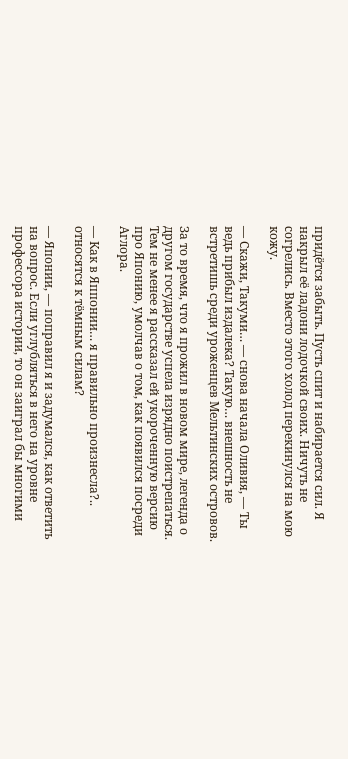придётся забыть. Пусть спит и набирается сил. Я накрыл её ладони лодочкой своих. Ничуть не согрелись. Вместо этого холод перекинулся на мою кожу.

— Скажи, Такуми… — снова начала Оливия, — Ты ведь прибыл издалека? Такую… внешность не встретишь среди уроженцев Мельтинских островов.

За то время, что я прожил в новом мире, легенда о другом государстве успела изрядно поистрепаться. Тем не менее я рассказал ей укороченную версию про Японию, умолчав о том, как появился посреди Аглора.

— Как в Яппонии… я правильно произнесла?.. относятся к тёмным силам?

— Японии, — поправил я и задумался, как ответить на вопрос. Если углубляться в него на уровне профессора истории, то он заиграл бы многими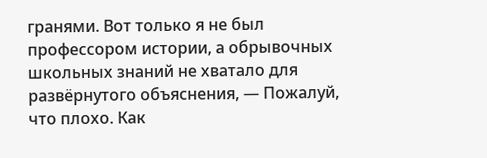гранями. Вот только я не был профессором истории, а обрывочных школьных знаний не хватало для развёрнутого объяснения, — Пожалуй, что плохо. Как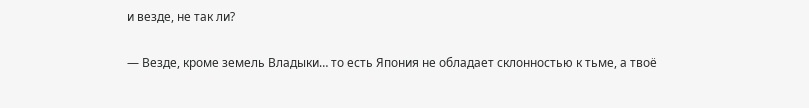и везде, не так ли?

— Везде, кроме земель Владыки… то есть Япония не обладает склонностью к тьме, а твоё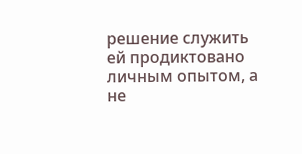решение служить ей продиктовано личным опытом, а не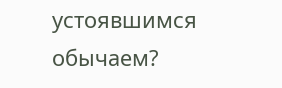устоявшимся обычаем?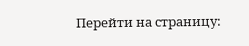Перейти на страницу: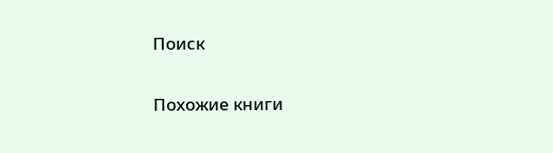Поиск

Похожие книги